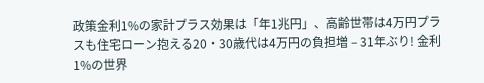政策金利1%の家計プラス効果は「年1兆円」、高齢世帯は4万円プラスも住宅ローン抱える20・30歳代は4万円の負担増 – 31年ぶり! 金利1%の世界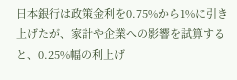日本銀行は政策金利を0.75%から1%に引き上げたが、家計や企業への影響を試算すると、0.25%幅の利上げ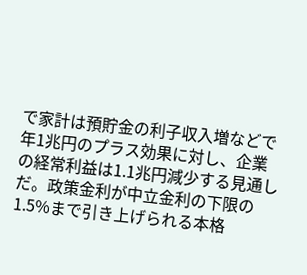で家計は預貯金の利子収入増などで年1兆円のプラス効果に対し、企業の経常利益は1.1兆円減少する見通しだ。政策金利が中立金利の下限の1.5%まで引き上げられる本格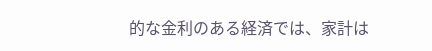的な金利のある経済では、家計は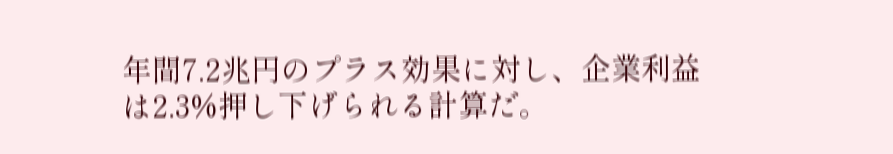年間7.2兆円のプラス効果に対し、企業利益は2.3%押し下げられる計算だ。